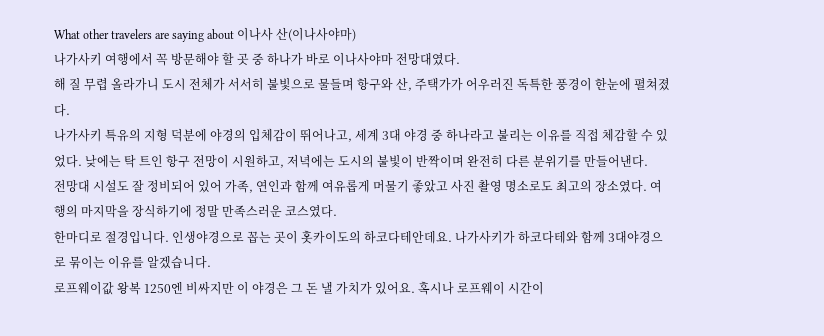What other travelers are saying about 이나사 산(이나사야마)
나가사키 여행에서 꼭 방문해야 할 곳 중 하나가 바로 이나사야마 전망대였다.
해 질 무렵 올라가니 도시 전체가 서서히 불빛으로 물들며 항구와 산, 주택가가 어우러진 독특한 풍경이 한눈에 펼쳐졌다.
나가사키 특유의 지형 덕분에 야경의 입체감이 뛰어나고, 세계 3대 야경 중 하나라고 불리는 이유를 직접 체감할 수 있었다. 낮에는 탁 트인 항구 전망이 시원하고, 저녁에는 도시의 불빛이 반짝이며 완전히 다른 분위기를 만들어낸다.
전망대 시설도 잘 정비되어 있어 가족, 연인과 함께 여유롭게 머물기 좋았고 사진 촬영 명소로도 최고의 장소였다. 여행의 마지막을 장식하기에 정말 만족스러운 코스였다.
한마디로 절경입니다. 인생야경으로 꼽는 곳이 홋카이도의 하코다테안데요. 나가사키가 하코다테와 함께 3대야경으로 묶이는 이유를 알겠습니다.
로프웨이값 왕복 1250엔 비싸지만 이 야경은 그 돈 낼 가치가 있어요. 혹시나 로프웨이 시간이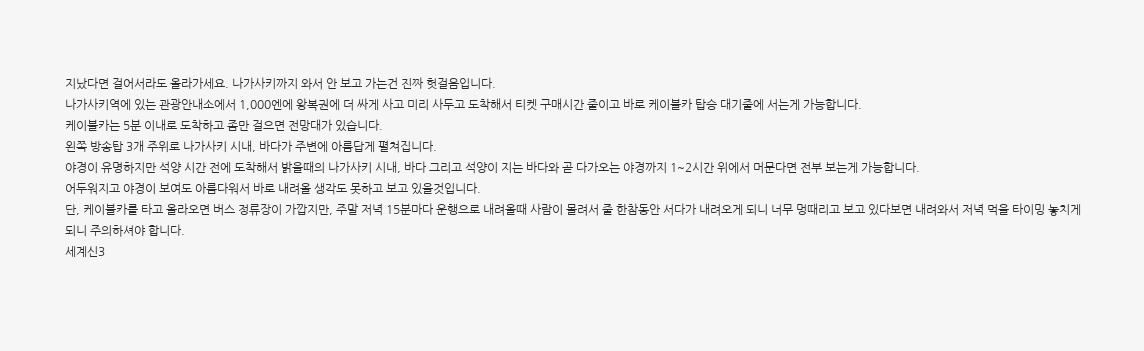지났다면 걸어서라도 올라가세요. 나가사키까지 와서 안 보고 가는건 진짜 헛걸음입니다.
나가사키역에 있는 관광안내소에서 1,000엔에 왕복권에 더 싸게 사고 미리 사두고 도착해서 티켓 구매시간 줄이고 바로 케이블카 탑승 대기줄에 서는게 가능합니다.
케이블카는 5분 이내로 도착하고 좀만 걸으면 전망대가 있습니다.
왼쪽 방송탑 3개 주위로 나가사키 시내, 바다가 주변에 아름답게 펼쳐집니다.
야경이 유명하지만 석양 시간 전에 도착해서 밝을때의 나가사키 시내, 바다 그리고 석양이 지는 바다와 곧 다가오는 야경까지 1~2시간 위에서 머문다면 전부 보는게 가능합니다.
어두워지고 야경이 보여도 아름다워서 바로 내려올 생각도 못하고 보고 있을것입니다.
단, 케이블카를 타고 올라오면 버스 정류장이 가깝지만, 주말 저녁 15분마다 운행으로 내려올때 사람이 몰려서 줄 한참동안 서다가 내려오게 되니 너무 멍때리고 보고 있다보면 내려와서 저녁 먹을 타이밍 놓치게 되니 주의하셔야 합니다.
세계신3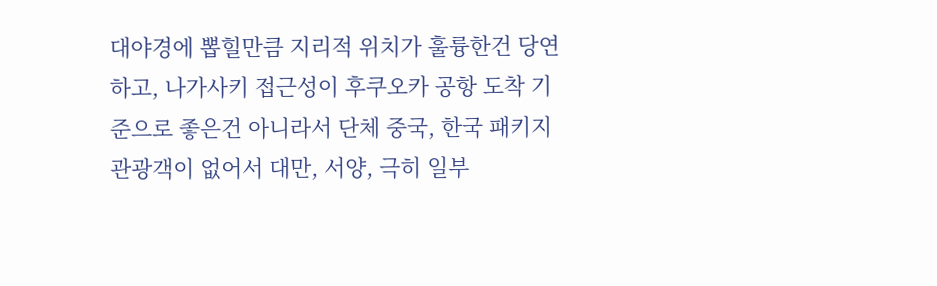대야경에 뽑힐만큼 지리적 위치가 훌륭한건 당연하고, 나가사키 접근성이 후쿠오카 공항 도착 기준으로 좋은건 아니라서 단체 중국, 한국 패키지 관광객이 없어서 대만, 서양, 극히 일부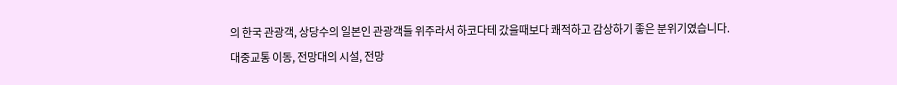의 한국 관광객, 상당수의 일본인 관광객들 위주라서 하코다테 갔을때보다 쾌적하고 감상하기 좋은 분위기였습니다.
대중교통 이동, 전망대의 시설, 전망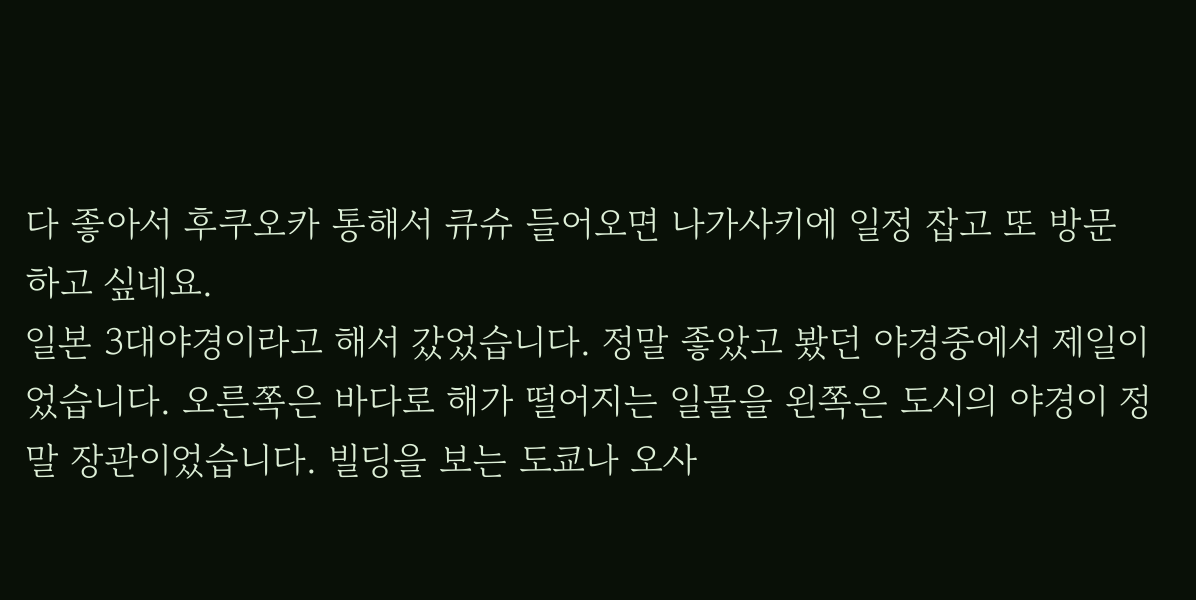다 좋아서 후쿠오카 통해서 큐슈 들어오면 나가사키에 일정 잡고 또 방문하고 싶네요.
일본 3대야경이라고 해서 갔었습니다. 정말 좋았고 봤던 야경중에서 제일이었습니다. 오른쪽은 바다로 해가 떨어지는 일몰을 왼쪽은 도시의 야경이 정말 장관이었습니다. 빌딩을 보는 도쿄나 오사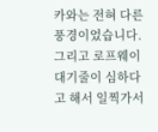카와는 전혀 다른 풍경이었습니다. 그리고 로프웨이 대기줄이 심하다고 해서 일찍가서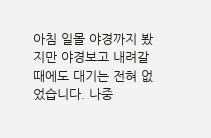아침 일몰 야경까지 봤지만 야경보고 내려갈 때에도 대기는 전혀 없었습니다. 나중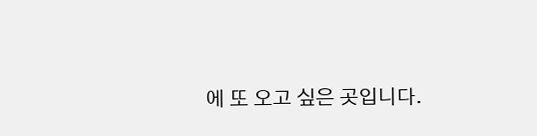에 또 오고 싶은 곳입니다.